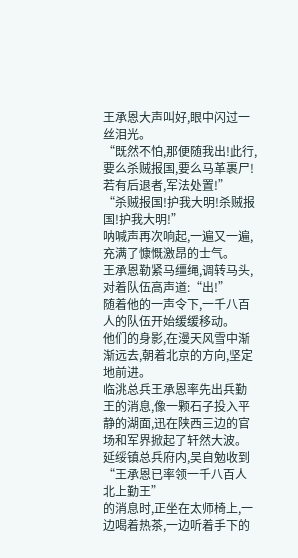王承恩大声叫好,眼中闪过一丝泪光。
“既然不怕,那便随我出!此行,要么杀贼报国,要么马革裹尸!若有后退者,军法处置!”
“杀贼报国!护我大明!杀贼报国!护我大明!”
呐喊声再次响起,一遍又一遍,充满了慷慨激昂的士气。
王承恩勒紧马缰绳,调转马头,对着队伍高声道:“出!”
随着他的一声令下,一千八百人的队伍开始缓缓移动。
他们的身影,在漫天风雪中渐渐远去,朝着北京的方向,坚定地前进。
临洮总兵王承恩率先出兵勤王的消息,像一颗石子投入平静的湖面,迅在陕西三边的官场和军界掀起了轩然大波。
延绥镇总兵府内,吴自勉收到“王承恩已率领一千八百人北上勤王”
的消息时,正坐在太师椅上,一边喝着热茶,一边听着手下的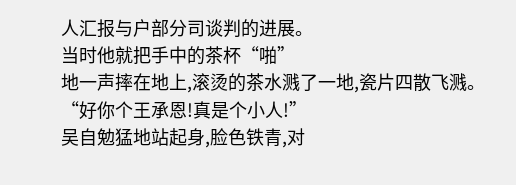人汇报与户部分司谈判的进展。
当时他就把手中的茶杯“啪”
地一声摔在地上,滚烫的茶水溅了一地,瓷片四散飞溅。
“好你个王承恩!真是个小人!”
吴自勉猛地站起身,脸色铁青,对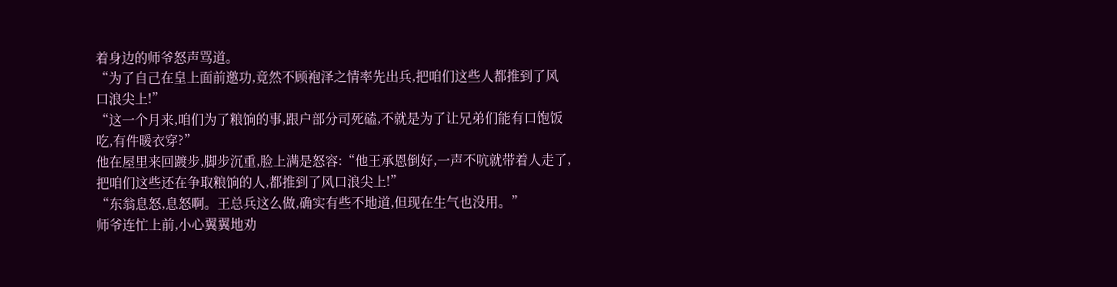着身边的师爷怒声骂道。
“为了自己在皇上面前邀功,竟然不顾袍泽之情率先出兵,把咱们这些人都推到了风口浪尖上!”
“这一个月来,咱们为了粮饷的事,跟户部分司死磕,不就是为了让兄弟们能有口饱饭吃,有件暖衣穿?”
他在屋里来回踱步,脚步沉重,脸上满是怒容:“他王承恩倒好,一声不吭就带着人走了,把咱们这些还在争取粮饷的人,都推到了风口浪尖上!”
“东翁息怒,息怒啊。王总兵这么做,确实有些不地道,但现在生气也没用。”
师爷连忙上前,小心翼翼地劝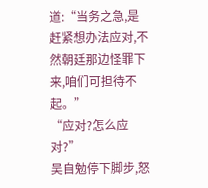道:“当务之急,是赶紧想办法应对,不然朝廷那边怪罪下来,咱们可担待不起。”
“应对?怎么应对?”
吴自勉停下脚步,怒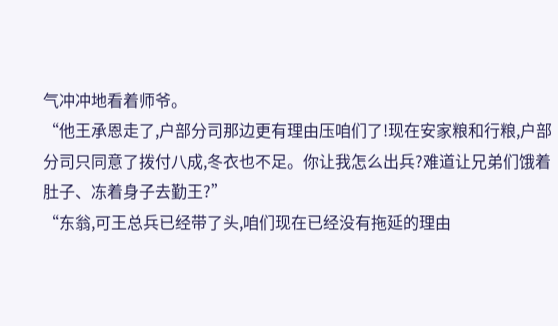气冲冲地看着师爷。
“他王承恩走了,户部分司那边更有理由压咱们了!现在安家粮和行粮,户部分司只同意了拨付八成,冬衣也不足。你让我怎么出兵?难道让兄弟们饿着肚子、冻着身子去勤王?”
“东翁,可王总兵已经带了头,咱们现在已经没有拖延的理由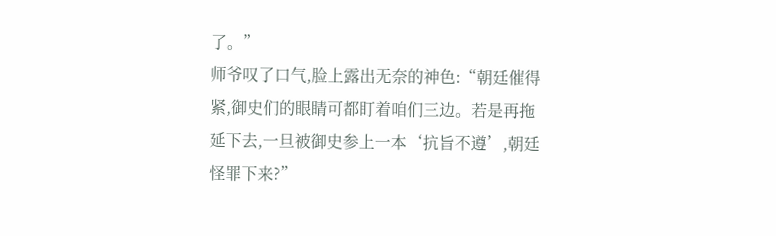了。”
师爷叹了口气,脸上露出无奈的神色:“朝廷催得紧,御史们的眼睛可都盯着咱们三边。若是再拖延下去,一旦被御史参上一本‘抗旨不遵’,朝廷怪罪下来?”